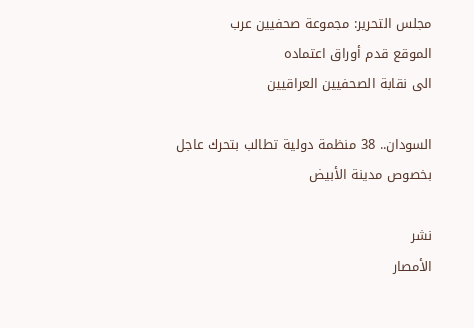مجلس التحرير: مجموعة صحفيين عرب
الموقع قدم أوراق اعتماده
الى نقابة الصحفيين العراقيين

السودان.. 38 منظمة دولية تطالب بتحرك عاجل بخصوص مدينة الأبيض

نشر
الأمصار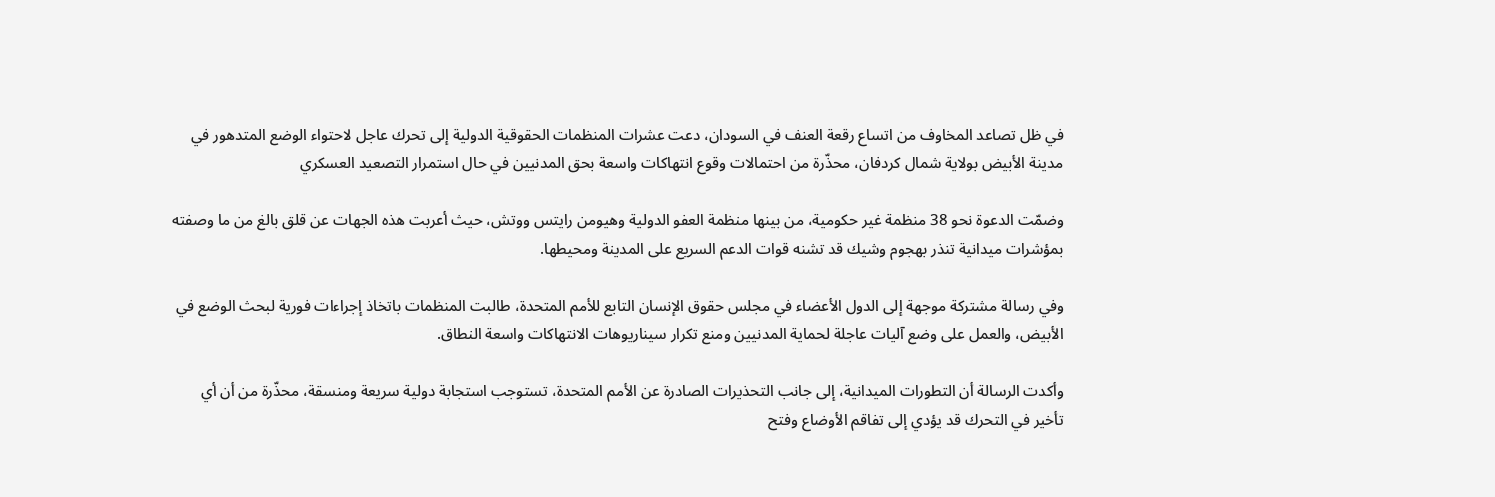في ظل تصاعد المخاوف من اتساع رقعة العنف في السودان، دعت عشرات المنظمات الحقوقية الدولية إلى تحرك عاجل لاحتواء الوضع المتدهور في مدينة الأبيض بولاية شمال كردفان، محذّرة من احتمالات وقوع انتهاكات واسعة بحق المدنيين في حال استمرار التصعيد العسكري

وضمّت الدعوة نحو 38 منظمة غير حكومية، من بينها منظمة العفو الدولية وهيومن رايتس ووتش، حيث أعربت هذه الجهات عن قلق بالغ من ما وصفته بمؤشرات ميدانية تنذر بهجوم وشيك قد تشنه قوات الدعم السريع على المدينة ومحيطها.

وفي رسالة مشتركة موجهة إلى الدول الأعضاء في مجلس حقوق الإنسان التابع للأمم المتحدة، طالبت المنظمات باتخاذ إجراءات فورية لبحث الوضع في الأبيض، والعمل على وضع آليات عاجلة لحماية المدنيين ومنع تكرار سيناريوهات الانتهاكات واسعة النطاق.

وأكدت الرسالة أن التطورات الميدانية، إلى جانب التحذيرات الصادرة عن الأمم المتحدة، تستوجب استجابة دولية سريعة ومنسقة، محذّرة من أن أي تأخير في التحرك قد يؤدي إلى تفاقم الأوضاع وفتح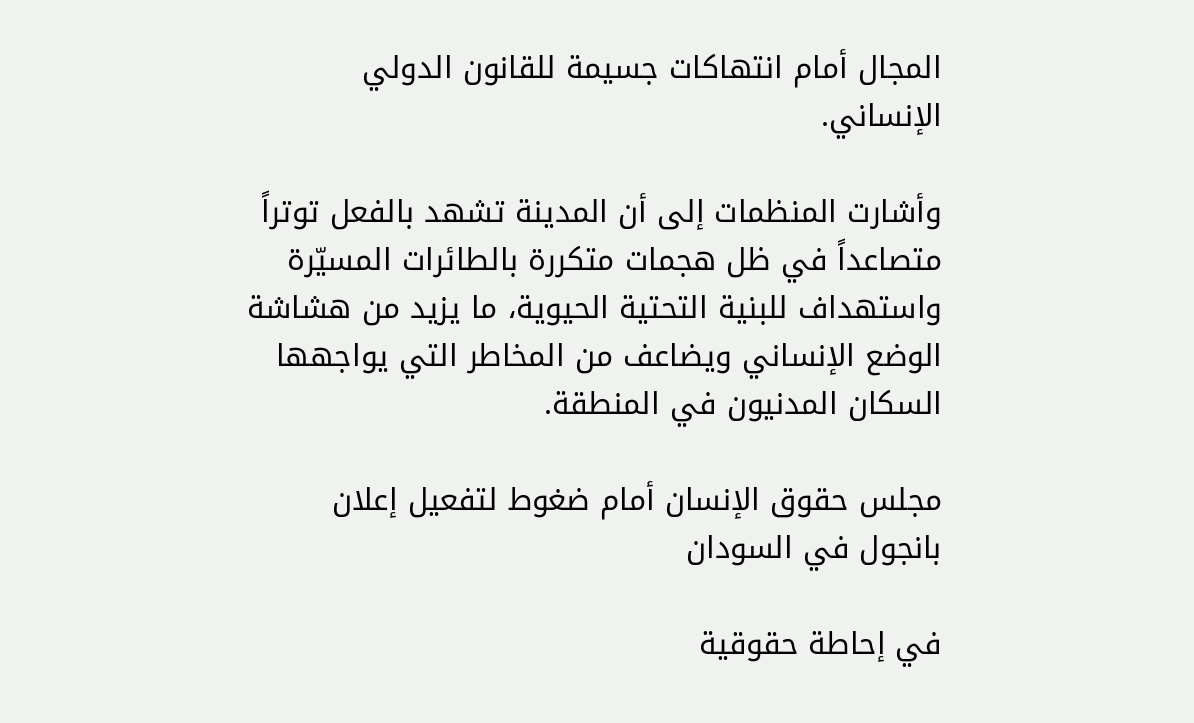المجال أمام انتهاكات جسيمة للقانون الدولي الإنساني.

وأشارت المنظمات إلى أن المدينة تشهد بالفعل توتراً متصاعداً في ظل هجمات متكررة بالطائرات المسيّرة واستهداف للبنية التحتية الحيوية، ما يزيد من هشاشة الوضع الإنساني ويضاعف من المخاطر التي يواجهها السكان المدنيون في المنطقة.

مجلس حقوق الإنسان أمام ضغوط لتفعيل إعلان بانجول في السودان

في إحاطة حقوقية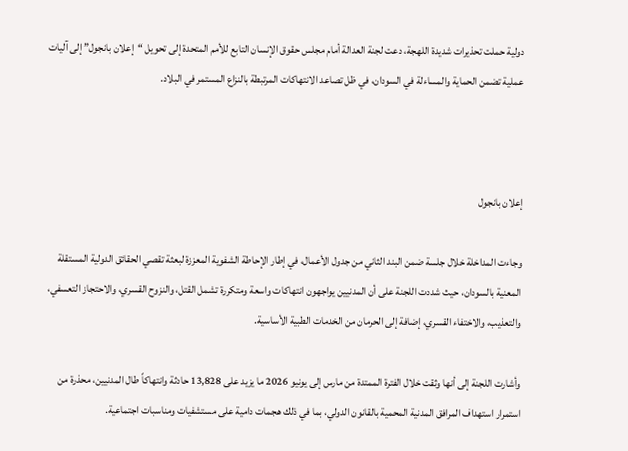دولية حملت تحذيرات شديدة اللهجة، دعت لجنة العدالة أمام مجلس حقوق الإنسان التابع للأمم المتحدة إلى تحويل “إعلان بانجول” إلى آليات عملية تضمن الحماية والمساءلة في السودان، في ظل تصاعد الانتهاكات المرتبطة بالنزاع المستمر في البلاد.



إعلان بانجول

وجاءت المداخلة خلال جلسة ضمن البند الثاني من جدول الأعمال، في إطار الإحاطة الشفوية المعززة لبعثة تقصي الحقائق الدولية المستقلة المعنية بالسودان، حيث شددت اللجنة على أن المدنيين يواجهون انتهاكات واسعة ومتكررة تشمل القتل، والنزوح القسري، والاحتجاز التعسفي، والتعذيب، والاختفاء القسري، إضافة إلى الحرمان من الخدمات الطبية الأساسية.

وأشارت اللجنة إلى أنها وثقت خلال الفترة الممتدة من مارس إلى يونيو 2026 ما يزيد على 13,828 حادثة وانتهاكاً طال المدنيين، محذرة من استمرار استهداف المرافق المدنية المحمية بالقانون الدولي، بما في ذلك هجمات دامية على مستشفيات ومناسبات اجتماعية.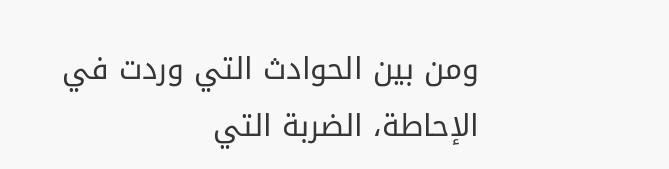ومن بين الحوادث التي وردت في الإحاطة، الضربة التي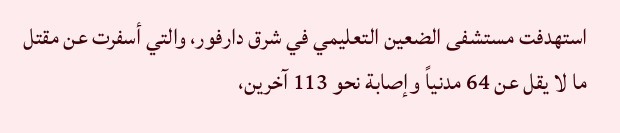استهدفت مستشفى الضعين التعليمي في شرق دارفور، والتي أسفرت عن مقتل ما لا يقل عن 64 مدنياً وإصابة نحو 113 آخرين،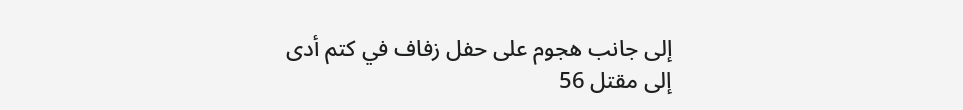إلى جانب هجوم على حفل زفاف في كتم أدى إلى مقتل 56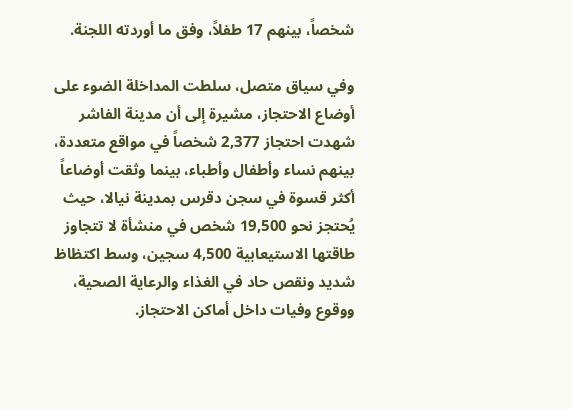شخصاً، بينهم 17 طفلاً، وفق ما أوردته اللجنة.

وفي سياق متصل، سلطت المداخلة الضوء على أوضاع الاحتجاز، مشيرة إلى أن مدينة الفاشر شهدت احتجاز 2,377 شخصاً في مواقع متعددة، بينهم نساء وأطفال وأطباء، بينما وثقت أوضاعاً أكثر قسوة في سجن دقرس بمدينة نيالا، حيث يُحتجز نحو 19,500 شخص في منشأة لا تتجاوز طاقتها الاستيعابية 4,500 سجين، وسط اكتظاظ شديد ونقص حاد في الغذاء والرعاية الصحية، ووقوع وفيات داخل أماكن الاحتجاز.